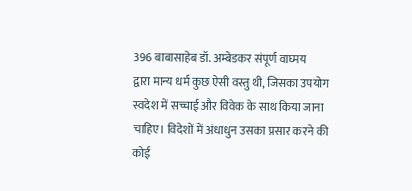396 बाबासाहेब डॉ. अम्बेडकर संपूर्ण वाघ्मय
द्वारा मान्य धर्म कुछ ऐसी वस्तु थी, जिसका उपयोग स्वदेश में सच्चाई और विवेक के साथ किया जाना चाहिए। विदेशों में अंधाधुन उसका प्रसार करने की कोई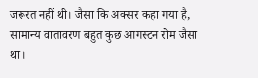जरूरत नहीं थी। जैसा कि अक्सर कहा गया है, सामान्य वातावरण बहुत कुछ आगस्टन रोम जैसा था।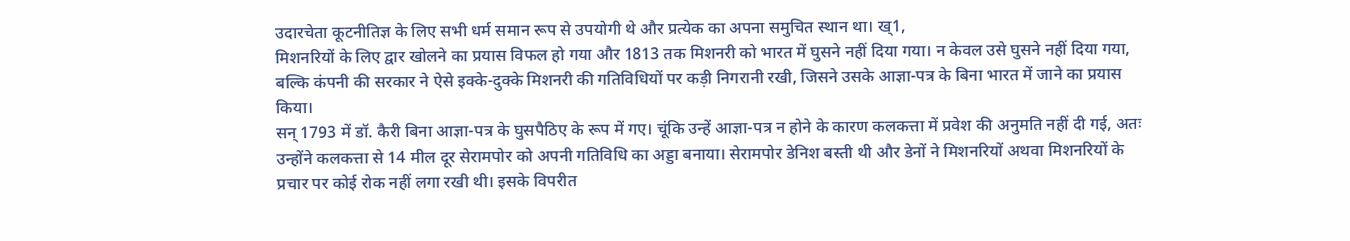उदारचेता कूटनीतिज्ञ के लिए सभी धर्म समान रूप से उपयोगी थे और प्रत्येक का अपना समुचित स्थान था। ख्1,
मिशनरियों के लिए द्वार खोलने का प्रयास विफल हो गया और 1813 तक मिशनरी को भारत में घुसने नहीं दिया गया। न केवल उसे घुसने नहीं दिया गया, बल्कि कंपनी की सरकार ने ऐसे इक्के-दुक्के मिशनरी की गतिविधियों पर कड़ी निगरानी रखी, जिसने उसके आज्ञा-पत्र के बिना भारत में जाने का प्रयास किया।
सन् 1793 में डॉ. कैरी बिना आज्ञा-पत्र के घुसपैठिए के रूप में गए। चूंकि उन्हें आज्ञा-पत्र न होने के कारण कलकत्ता में प्रवेश की अनुमति नहीं दी गई, अतः उन्होंने कलकत्ता से 14 मील दूर सेरामपोर को अपनी गतिविधि का अड्डा बनाया। सेरामपोर डेनिश बस्ती थी और डेनों ने मिशनरियों अथवा मिशनरियों के प्रचार पर कोई रोक नहीं लगा रखी थी। इसके विपरीत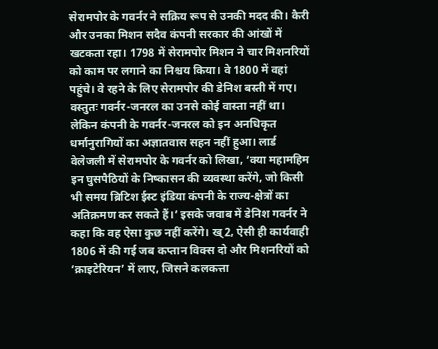सेरामपोर के गवर्नर ने सक्रिय रूप से उनकी मदद की। कैरी और उनका मिशन सदैव कंपनी सरकार की आंखों में खटकता रहा। 1798 में सेरामपोर मिशन ने चार मिशनरियों को काम पर लगाने का निश्चय किया। वे 1800 में वहां पहुंचे। वे रहने के लिए सेरामपोर की डेनिश बस्ती में गए। वस्तुतः गवर्नर-जनरल का उनसे कोई वास्ता नहीं था। लेकिन कंपनी के गवर्नर-जनरल को इन अनधिकृत धर्मानुरागियों का अज्ञातवास सहन नहीं हुआ। लार्ड वेलेजली में सेरामपोर के गवर्नर को लिखा, ‘क्या महामहिम इन घुसपैठियों के निष्कासन की व्यवस्था करेंगे, जो किसी भी समय ब्रिटिश ईस्ट इंडिया कंपनी के राज्य-क्षेत्रों का अतिक्रमण कर सकते हैं।’ इसके जवाब में डेनिश गवर्नर ने कहा कि वह ऐसा कुछ नहीं करेंगे। ख्2, ऐसी ही कार्यवाही 1806 में की गई जब कप्तान विक्स दो और मिशनरियों को ‘क्राइटेरियन’ में लाए, जिसने कलकत्ता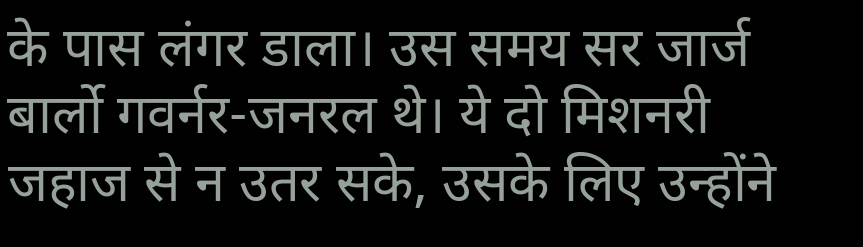के पास लंगर डाला। उस समय सर जार्ज बार्लो गवर्नर-जनरल थे। ये दो मिशनरी जहाज से न उतर सके, उसके लिए उन्होंने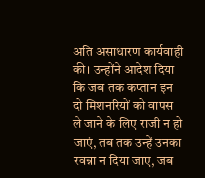अति असाधारण कार्यवाही की। उन्होंने आदेश दिया कि जब तक कप्तान इन दो मिशनरियों को वापस ले जाने के लिए राजी न हो जाएं, तब तक उन्हें उनका रवन्ना न दिया जाए, जब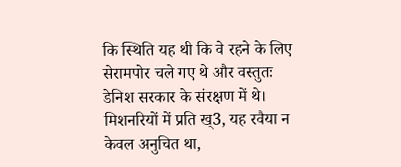कि स्थिति यह थी कि वे रहने के लिए सेरामपोर चले गए थे और वस्तुतः डेनिश सरकार के संरक्षण में थे। मिशनरियों में प्रति ख्3, यह रवैया न केवल अनुचित था,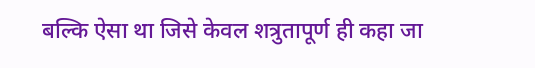बल्कि ऐसा था जिसे केवल शत्रुतापूर्ण ही कहा जा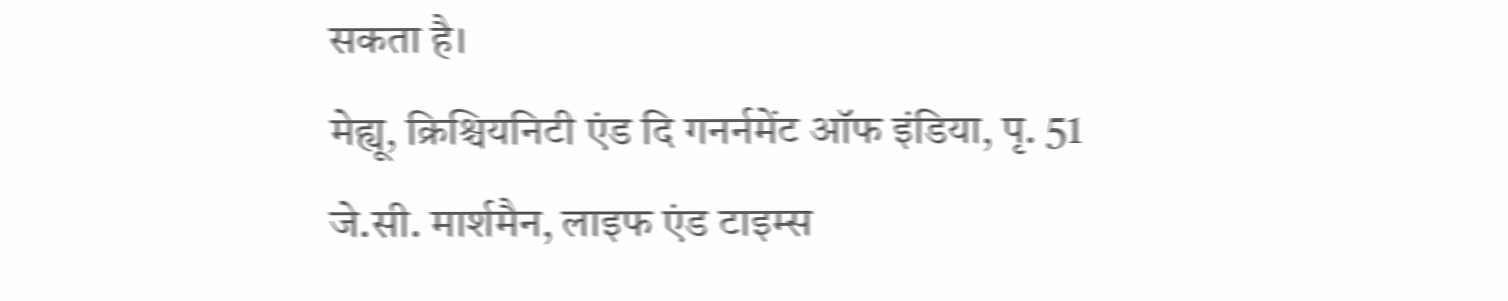सकता है।
मेह्यू, क्रिश्चियनिटी एंड दि गनर्नमेंट ऑफ इंडिया, पृ. 51
जे.सी. मार्शमैन, लाइफ एंड टाइम्स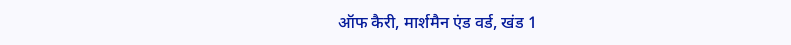ऑफ कैरी, मार्शमैन एंड वर्ड, खंड 1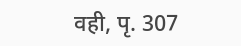वही, पृ. 307